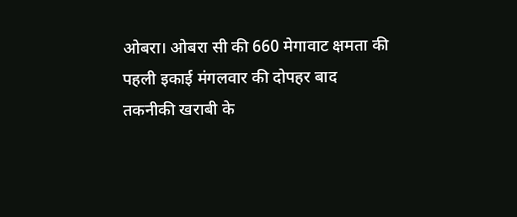ओबरा। ओबरा सी की 660 मेगावाट क्षमता की पहली इकाई मंगलवार की दोपहर बाद तकनीकी खराबी के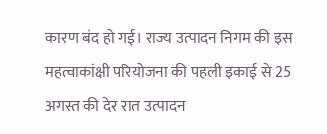कारण बंद हो गई। राज्य उत्पादन निगम की इस महत्वाकांक्षी परियोजना की पहली इकाई से 25 अगस्त की देर रात उत्पादन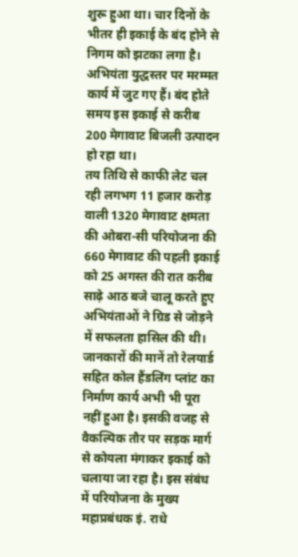शुरू हुआ था। चार दिनों के भीतर ही इकाई के बंद होने से निगम को झटका लगा है। अभियंता युद्धस्तर पर मरम्मत कार्य में जुट गए हैं। बंद होते समय इस इकाई से करीब 200 मेगावाट बिजली उत्पादन हो रहा था।
तय तिथि से काफी लेट चल रही लगभग 11 हजार करोड़ वाली 1320 मेगावाट क्षमता की ओबरा-सी परियोजना की 660 मेगावाट की पहली इकाई को 25 अगस्त की रात करीब साढ़े आठ बजे चालू करते हुए अभियंताओं ने ग्रिड से जोड़ने में सफलता हासिल की थी। जानकारों की मानें तो रेलयार्ड सहित कोल हैंडलिंग प्लांट का निर्माण कार्य अभी भी पूरा नहीं हुआ है। इसकी वजह से वैकल्पिक तौर पर सड़क मार्ग से कोयला मंगाकर इकाई को चलाया जा रहा है। इस संबंध में परियोजना के मुख्य महाप्रबंधक इं. राधे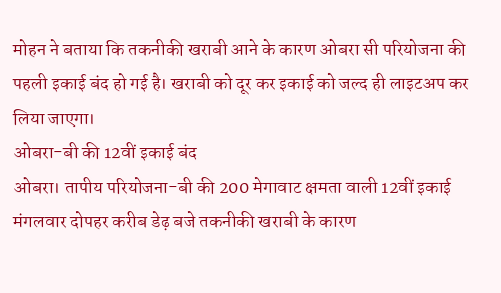मोहन ने बताया कि तकनीकी खराबी आने के कारण ओबरा सी परियोजना की पहली इकाई बंद हो गई है। खराबी को दूर कर इकाई को जल्द ही लाइटअप कर लिया जाएगा।
ओबरा-बी की 12वीं इकाई बंद
ओबरा। तापीय परियोजना-बी की 200 मेगावाट क्षमता वाली 12वीं इकाई मंगलवार दोपहर करीब डेढ़ बजे तकनीकी खराबी के कारण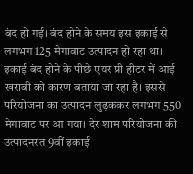बंद हो गई। बंद होने के समय इस इकाई से लगभग 125 मेगावाट उत्पादन हो रहा था। इकाई बंद होने के पीछे एयर प्री हीटर में आई खराबी को कारण बताया जा रहा है। इससे परियोजना का उत्पादन लुढ़ककर लगभग 550 मेगावाट पर आ गया। देर शाम परियोजना की उत्पादनरत 9वीं इकाई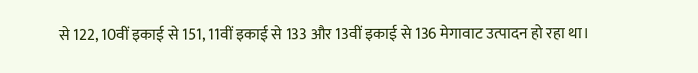से 122, 10वीं इकाई से 151, 11वीं इकाई से 133 और 13वीं इकाई से 136 मेगावाट उत्पादन हो रहा था।